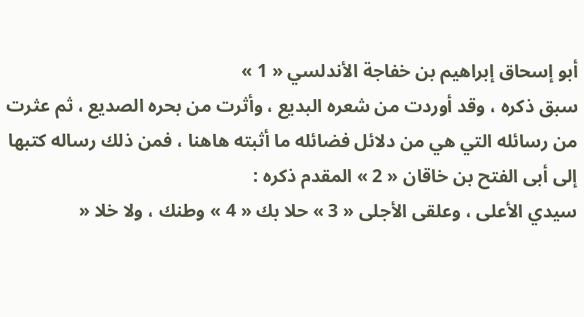أبو إسحاق إبراهيم بن خفاجة الأندلسي « 1 »
سبق ذكره ، وقد أوردت من شعره البديع ، وأثرت من بحره الصديع ، ثم عثرت من رسائله التي هي من دلائل فضائله ما أثبته هاهنا ، فمن ذلك رساله كتبها إلى أبى الفتح بن خاقان « 2 » المقدم ذكره :
سيدي الأعلى ، وعلقى الأجلى « 3 » حلا بك « 4 » وطنك ، ولا خلا «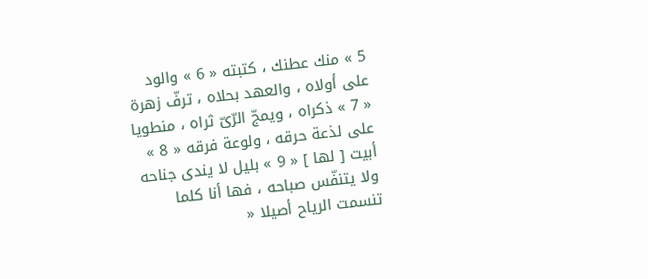5 » منك عطنك ، كتبته « 6 » والود على أولاه ، والعهد بحلاه ، ترفّ زهرة « 7 » ذكراه ، ويمجّ الرّىّ ثراه ، منطويا على لذعة حرقه ، ولوعة فرقه « 8 » أبيت [ لها ] « 9 » بليل لا يندى جناحه ولا يتنفّس صباحه ، فها أنا كلما تنسمت الرياح أصيلا «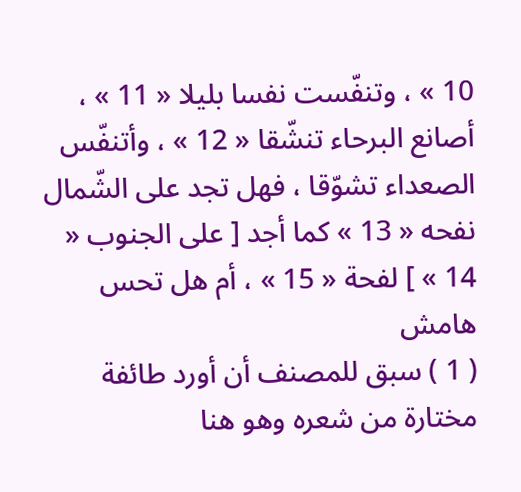10 » ، وتنفّست نفسا بليلا « 11 » ، أصانع البرحاء تنشّقا « 12 » ، وأتنفّس الصعداء تشوّقا ، فهل تجد على الشّمال نفحه « 13 » كما أجد [ على الجنوب « 14 » ] لفحة « 15 » ، أم هل تحس
هامش
( 1 ) سبق للمصنف أن أورد طائفة مختارة من شعره وهو هنا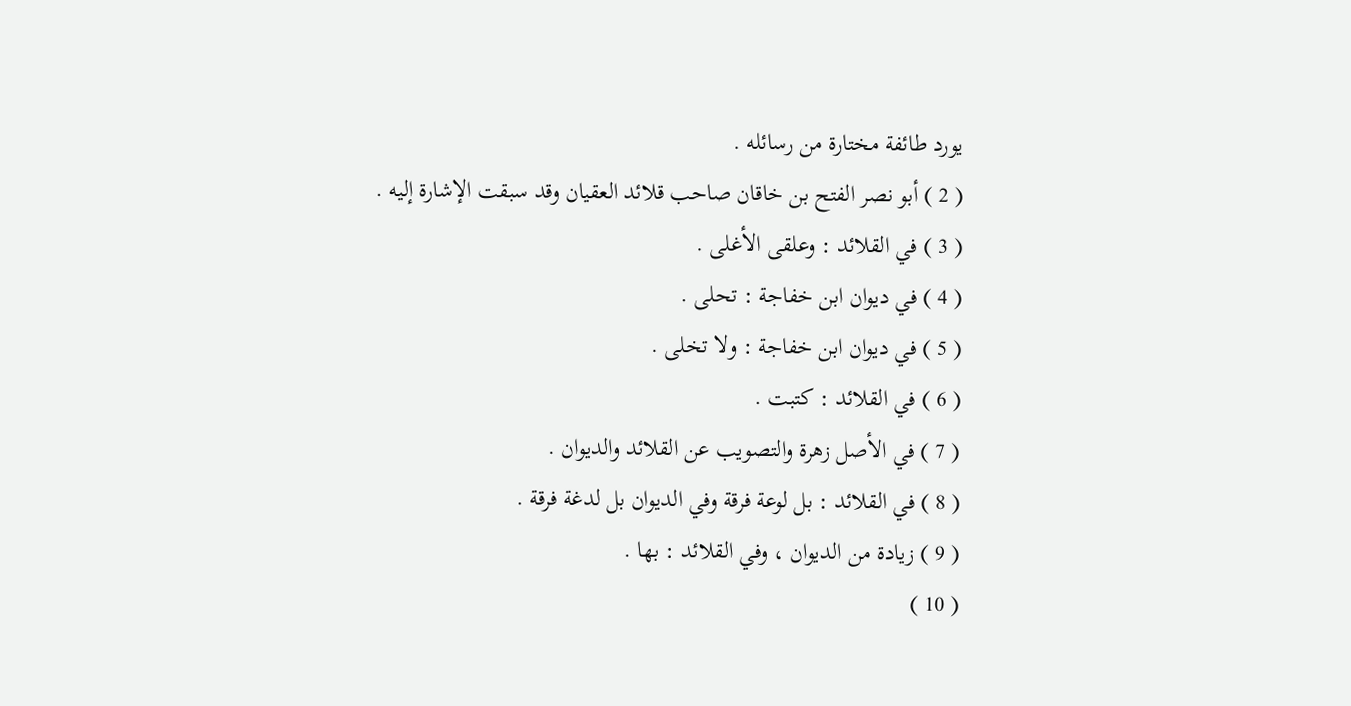يورد طائفة مختارة من رسائله .
( 2 ) أبو نصر الفتح بن خاقان صاحب قلائد العقيان وقد سبقت الإشارة إليه .
( 3 ) في القلائد : وعلقى الأغلى .
( 4 ) في ديوان ابن خفاجة : تحلى .
( 5 ) في ديوان ابن خفاجة : ولا تخلى .
( 6 ) في القلائد : كتبت .
( 7 ) في الأصل زهرة والتصويب عن القلائد والديوان .
( 8 ) في القلائد : بل لوعة فرقة وفي الديوان بل لدغة فرقة .
( 9 ) زيادة من الديوان ، وفي القلائد : بها .
( 10 )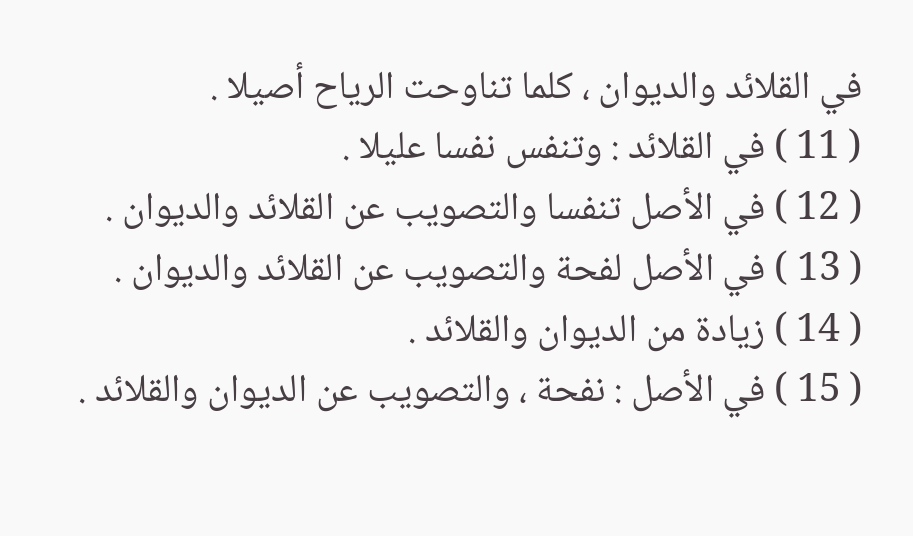في القلائد والديوان ، كلما تناوحت الرياح أصيلا .
( 11 ) في القلائد : وتنفس نفسا عليلا .
( 12 ) في الأصل تنفسا والتصويب عن القلائد والديوان .
( 13 ) في الأصل لفحة والتصويب عن القلائد والديوان .
( 14 ) زيادة من الديوان والقلائد .
( 15 ) في الأصل : نفحة ، والتصويب عن الديوان والقلائد .